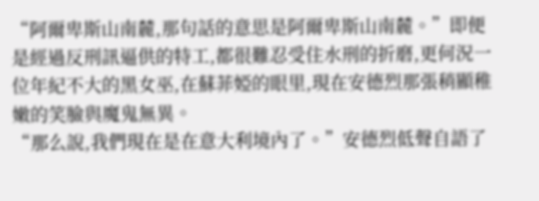“阿爾卑斯山南麓,那句話的意思是阿爾卑斯山南麓。”即便是經過反刑訊逼供的特工,都很難忍受住水刑的折磨,更何況一位年紀不大的黑女巫,在蘇菲婭的眼里,現在安德烈那張稍顯稚嫩的笑臉與魔鬼無異。
“那么說,我們現在是在意大利境內了。”安德烈低聲自語了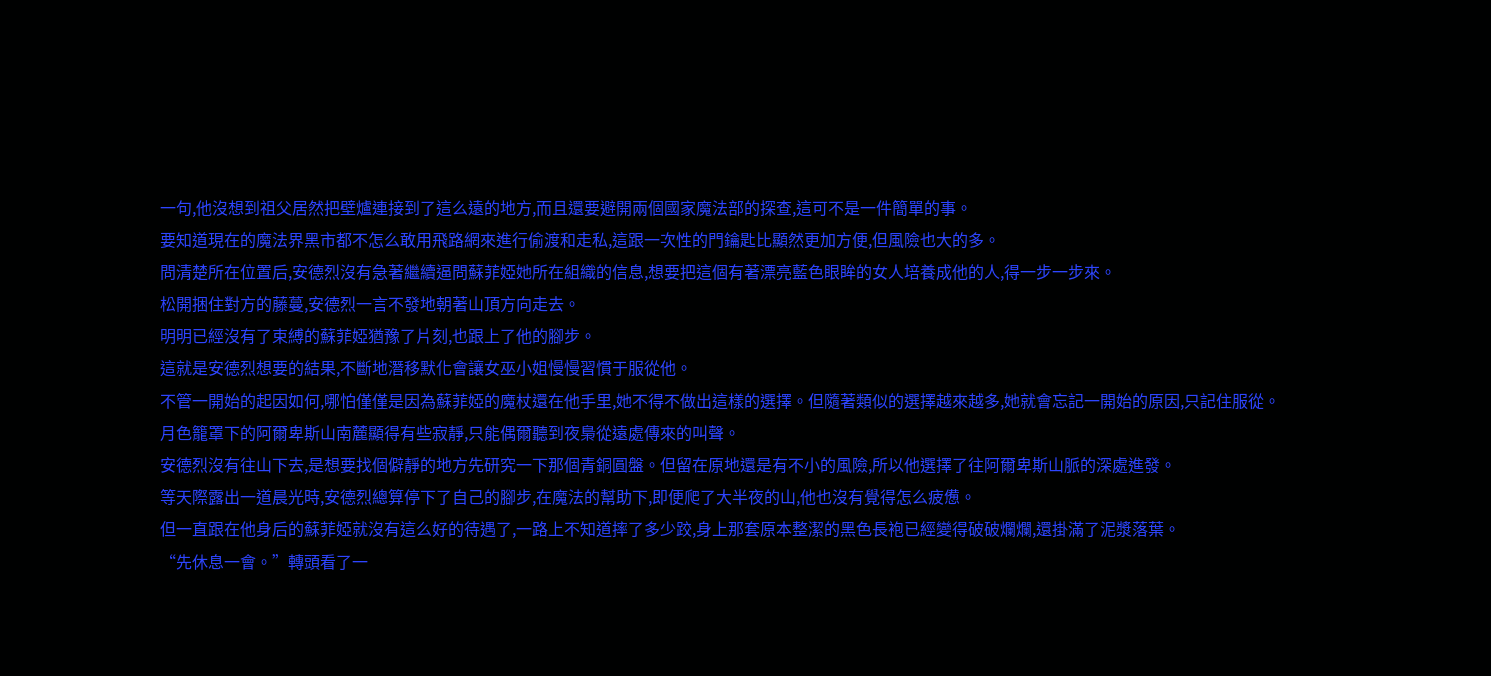一句,他沒想到祖父居然把壁爐連接到了這么遠的地方,而且還要避開兩個國家魔法部的探查,這可不是一件簡單的事。
要知道現在的魔法界黑市都不怎么敢用飛路網來進行偷渡和走私,這跟一次性的門鑰匙比顯然更加方便,但風險也大的多。
問清楚所在位置后,安德烈沒有急著繼續逼問蘇菲婭她所在組織的信息,想要把這個有著漂亮藍色眼眸的女人培養成他的人,得一步一步來。
松開捆住對方的藤蔓,安德烈一言不發地朝著山頂方向走去。
明明已經沒有了束縛的蘇菲婭猶豫了片刻,也跟上了他的腳步。
這就是安德烈想要的結果,不斷地潛移默化會讓女巫小姐慢慢習慣于服從他。
不管一開始的起因如何,哪怕僅僅是因為蘇菲婭的魔杖還在他手里,她不得不做出這樣的選擇。但隨著類似的選擇越來越多,她就會忘記一開始的原因,只記住服從。
月色籠罩下的阿爾卑斯山南麓顯得有些寂靜,只能偶爾聽到夜梟從遠處傳來的叫聲。
安德烈沒有往山下去,是想要找個僻靜的地方先研究一下那個青銅圓盤。但留在原地還是有不小的風險,所以他選擇了往阿爾卑斯山脈的深處進發。
等天際露出一道晨光時,安德烈總算停下了自己的腳步,在魔法的幫助下,即便爬了大半夜的山,他也沒有覺得怎么疲憊。
但一直跟在他身后的蘇菲婭就沒有這么好的待遇了,一路上不知道摔了多少跤,身上那套原本整潔的黑色長袍已經變得破破爛爛,還掛滿了泥漿落葉。
“先休息一會。”轉頭看了一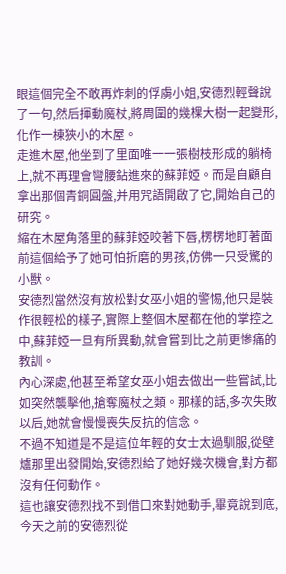眼這個完全不敢再炸刺的俘虜小姐,安德烈輕聲說了一句,然后揮動魔杖,將周圍的幾棵大樹一起變形,化作一棟狹小的木屋。
走進木屋,他坐到了里面唯一一張樹枝形成的躺椅上,就不再理會彎腰鉆進來的蘇菲婭。而是自顧自拿出那個青銅圓盤,并用咒語開啟了它,開始自己的研究。
縮在木屋角落里的蘇菲婭咬著下唇,楞楞地盯著面前這個給予了她可怕折磨的男孩,仿佛一只受驚的小獸。
安德烈當然沒有放松對女巫小姐的警惕,他只是裝作很輕松的樣子,實際上整個木屋都在他的掌控之中,蘇菲婭一旦有所異動,就會嘗到比之前更慘痛的教訓。
內心深處,他甚至希望女巫小姐去做出一些嘗試,比如突然襲擊他,搶奪魔杖之類。那樣的話,多次失敗以后,她就會慢慢喪失反抗的信念。
不過不知道是不是這位年輕的女士太過馴服,從壁爐那里出發開始,安德烈給了她好幾次機會,對方都沒有任何動作。
這也讓安德烈找不到借口來對她動手,畢竟說到底,今天之前的安德烈從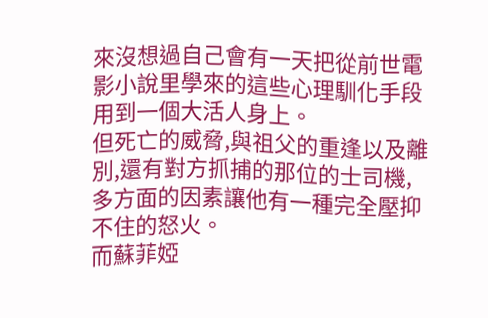來沒想過自己會有一天把從前世電影小說里學來的這些心理馴化手段用到一個大活人身上。
但死亡的威脅,與祖父的重逢以及離別,還有對方抓捕的那位的士司機,多方面的因素讓他有一種完全壓抑不住的怒火。
而蘇菲婭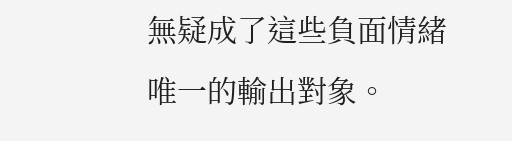無疑成了這些負面情緒唯一的輸出對象。